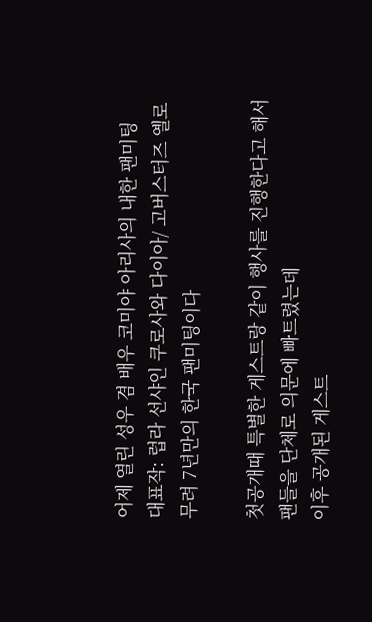어제 열린 성우 겸 배우 코미야 아리사의 내한 팬미팅
대표작: 럽라 선샤인 쿠로사와 다이아/ 고버스터즈 옐로
무려 7년만의 한국 팬미팅이다

첫공개때 특별한 게스트랑 같이 행사를 진행한다고 해서
팬들을 단체로 의문에 빠트렸는데
이후 공개된 게스트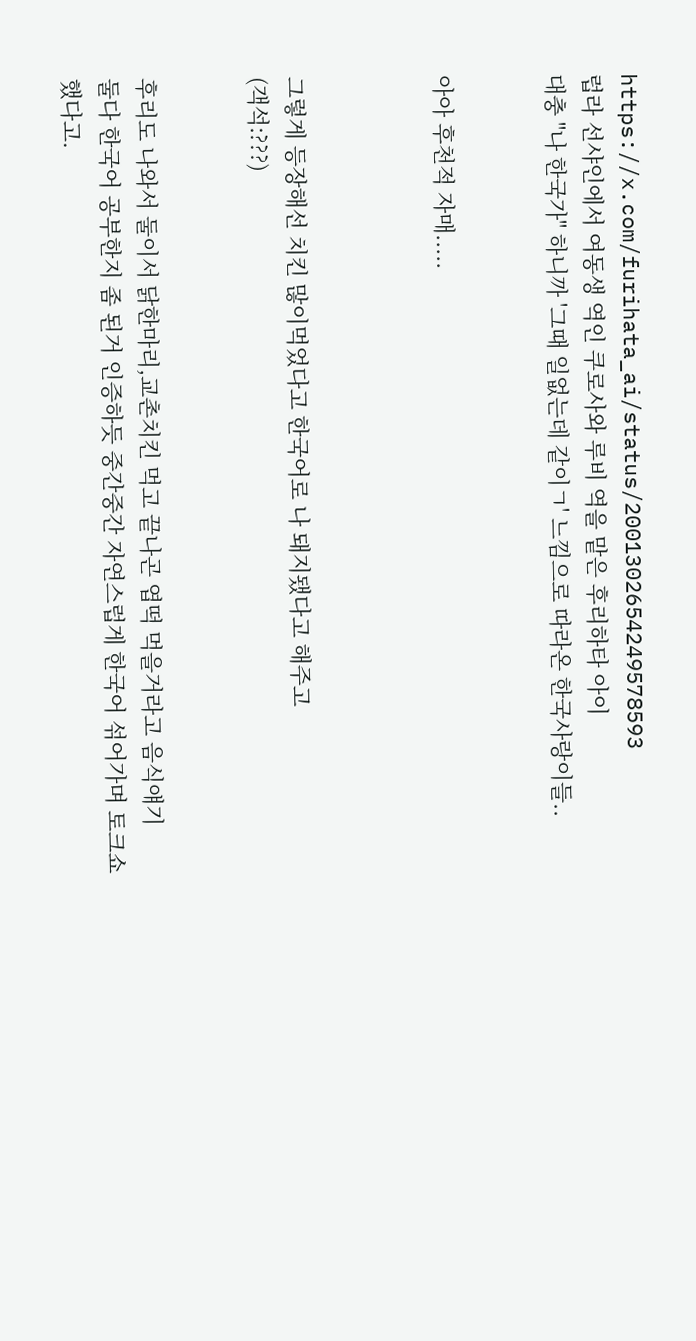https://x.com/furihata_ai/status/2001302654249578593
럽라 선샤인에서 여동생 역인 쿠로사와 루비 역을 맡은 후리하타 아이
대충 "나 한국가" 하니까 '그때 일없는데 같이ㄱ' 느낌으로 따라온 한국사랑이들..


아아 후천적 자매.....



그렇게 등장해선 치킨 많이먹었다고 한국어로 나 돼지됐다고 해주고
(객석:???)


후리도 나와서 둘이서 닭한마리,교촌치킨 먹고 끝나곤 엽떡 먹을거라고 음식얘기
둘다 한국어 공부한지 좀 된거 인증하듯 중간중간 자연스럽게 한국어 섞어가며 토크쇼 했다고.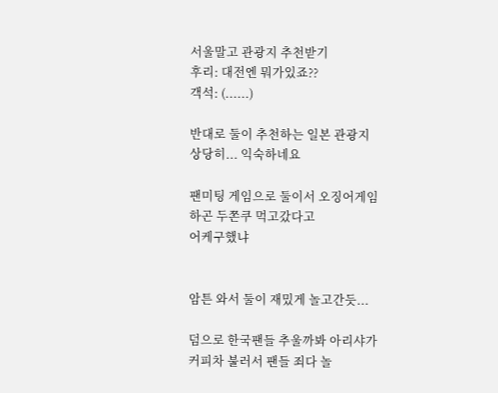서울말고 관광지 추천받기
후리: 대전엔 뭐가있죠??
객석: (......)

반대로 둘이 추천하는 일본 관광지
상당히... 익숙하네요

팬미팅 게임으로 둘이서 오징어게임 하곤 두쫀쿠 먹고갔다고
어케구했냐


암튼 와서 둘이 재밌게 놀고간듯...

덤으로 한국팬들 추울까봐 아리샤가 커피차 불러서 팬들 죄다 놀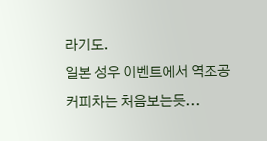라기도.
일본 성우 이벤트에서 역조공 커피차는 처음보는듯...